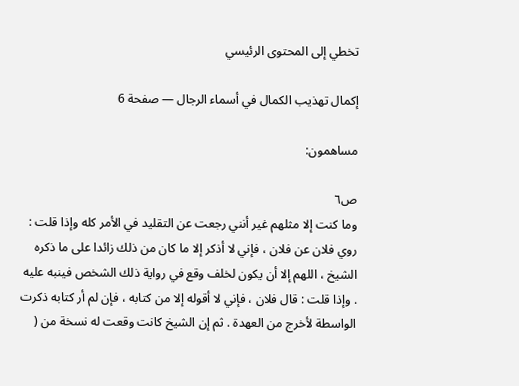تخطي إلى المحتوى الرئيسي

إكمال تهذيب الكمال في أسماء الرجال — صفحة 6

مساهمون:

ص٦
وما كنت إلا مثلهم غير أنني رجعت عن التقليد في الأمر كله وإذا قلت : روي فلان عن فلان ، فإني لا أذكر إلا ما كان من ذلك زائدا على ما ذكره الشيخ ، اللهم إلا أن يكون لخلف وقع في رواية ذلك الشخص فينبه عليه . وإذا قلت : قال فلان ، فإني لا أقوله إلا من كتابه ، فإن لم أر كتابه ذكرت الواسطة لأخرج من العهدة . ثم إن الشيخ كانت وقعت له نسخة من (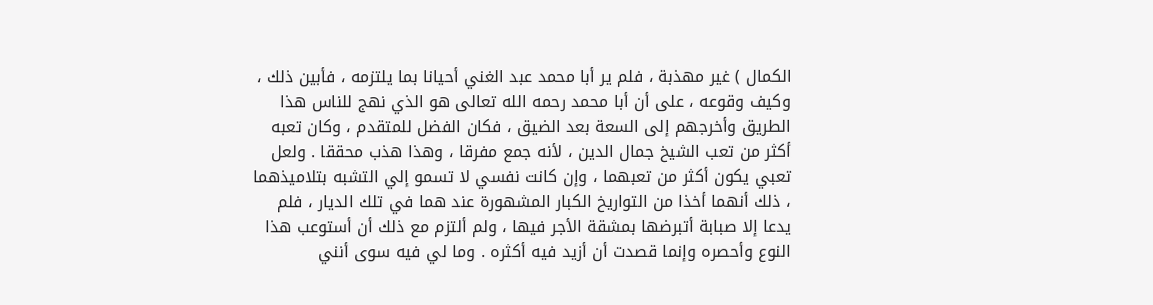الكمال ) غير مهذبة ، فلم ير أبا محمد عبد الغني أحيانا بما يلتزمه ، فأبين ذلك ، وكيف وقوعه ، على أن أبا محمد رحمه الله تعالى هو الذي نهج للناس هذا الطريق وأخرجهم إلى السعة بعد الضيق ، فكان الفضل للمتقدم ، وكان تعبه أكثر من تعب الشيخ جمال الدين ، لأنه جمع مفرقا ، وهذا هذب محققا . ولعل تعبي يكون أكثر من تعبهما ، وإن كانت نفسي لا تسمو إلي التشبه بتلاميذهما ، ذلك أنهما أخذا من التواريخ الكبار المشهورة عند هما في تلك الديار ، فلم يدعا إلا صبابة أتبرضها بمشقة الأجر فيها ، ولم ألتزم مع ذلك أن أستوعب هذا النوع وأحصره وإنما قصدت أن أزيد فيه أكثره . وما لي فيه سوى أنني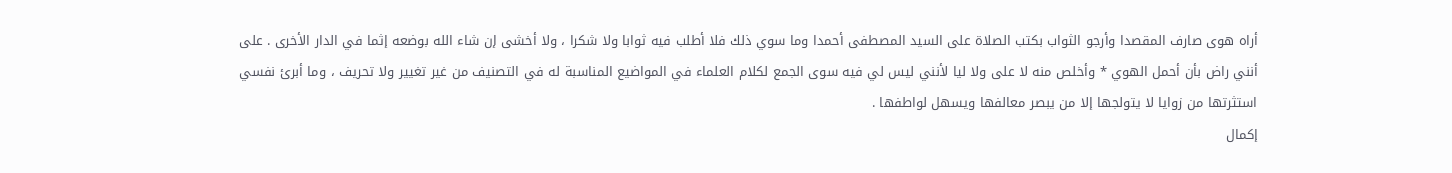أراه هوى صارف المقصدا وأرجو الثواب بكتب الصلاة على السيد المصطفى أحمدا وما سوي ذلك فلا أطلب فيه ثوابا ولا شكرا ، ولا أخشى إن شاء الله بوضعه إثما في الدار الأخرى . على أنني راض بأن أحمل الهوي * وأخلص منه لا على ولا ليا لأنني ليس لي فيه سوى الجمع لكلام العلماء في المواضيع المناسبة له في التصنيف من غير تغيير ولا تحريف ، وما أبرئ نفسي استثرتها من زوايا لا يتولجها إلا من يبصر معالفها ويسهل لواطفها .
إكمال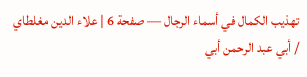تهذيب الكمال في أسماء الرجال — صفحة 6 | علاء الدين مغلطاي / أبي عبد الرحمن أبي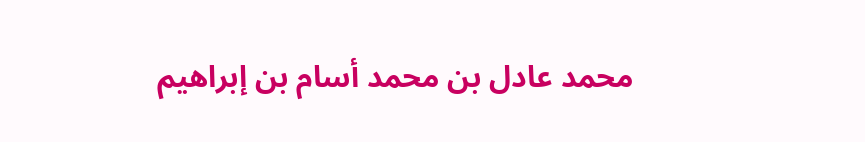محمد عادل بن محمد أسام بن إبراهيم